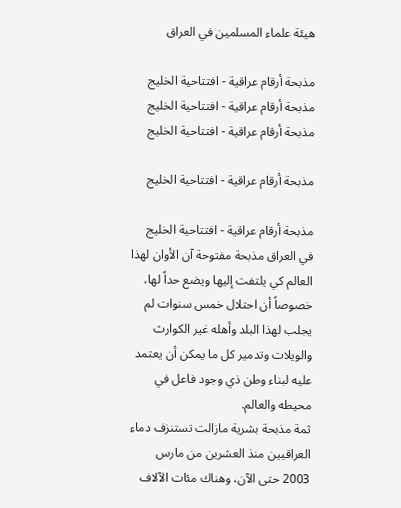هيئة علماء المسلمين في العراق

مذبحة أرقام عراقية - افتتاحية الخليج
مذبحة أرقام عراقية - افتتاحية الخليج مذبحة أرقام عراقية - افتتاحية الخليج

مذبحة أرقام عراقية - افتتاحية الخليج

مذبحة أرقام عراقية - افتتاحية الخليج في العراق مذبحة مفتوحة آن الأوان لهذا العالم كي يلتفت إليها ويضع حداً لها، خصوصاً أن احتلال خمس سنوات لم يجلب لهذا البلد وأهله غير الكوارث والويلات وتدمير كل ما يمكن أن يعتمد عليه لبناء وطن ذي وجود فاعل في محيطه والعالم.
ثمة مذبحة بشرية مازالت تستنزف دماء العراقيين منذ العشرين من مارس 2003 حتى الآن، وهناك مئات الآلاف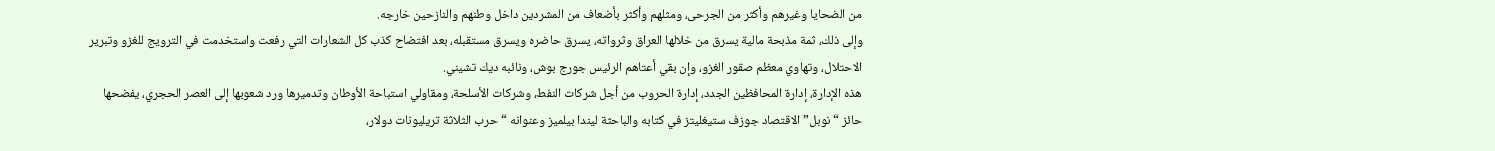من الضحايا وغيرهم وأكثر من الجرحى، ومثلهم وأكثر بأضعاف من المشردين داخل وطنهم والنازحين خارجه.
وإلى ذلك، ثمة مذبحة مالية يسرق من خلالها العراق وثرواته، يسرق حاضره ويسرق مستقبله، بعد افتضاح كذب كل الشعارات التي رفعت واستخدمت في الترويج للغزو وتبرير الاحتلال، وتهاوي معظم صقور الغزو، وإن بقي أعتاهم الرئيس جورج بوش، ونائبه ديك تشيني.
هذه الإدارة، إدارة المحافظين الجدد، إدارة الحروب من أجل شركات النفط، وشركات الأسلحة، ومقاولي استباحة الأوطان وتدميرها ورد شعوبها إلى العصر الحجري، يفضحها حائز “نوبل” الاقتصاد جوزف ستيغليتز في كتابه والباحثة ليندا بيلميز وعنوانه “حرب الثلاثة تريليونات دولار،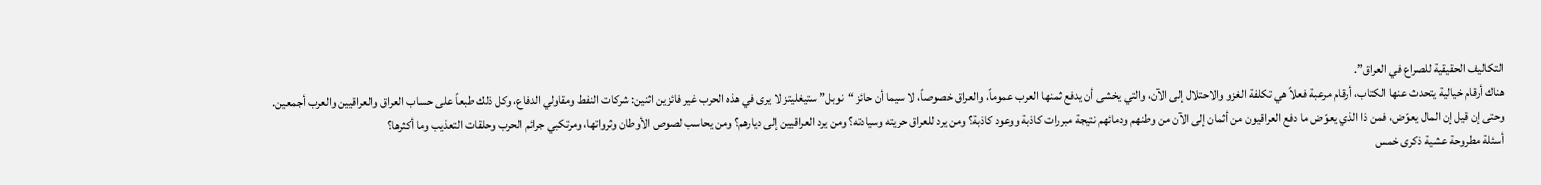التكاليف الحقيقية للصراع في العراق”.
هناك أرقام خيالية يتحدث عنها الكتاب، أرقام مرعبة فعلاً هي تكلفة الغزو والاحتلال إلى الآن، والتي يخشى أن يدفع ثمنها العرب عموماً، والعراق خصوصاً، لا سيما أن حائز “نوبل” ستيغليتز لا يرى في هذه الحرب غير فائزين اثنين: شركات النفط ومقاولي الدفاع، وكل ذلك طبعاً على حساب العراق والعراقيين والعرب أجمعين.
وحتى إن قيل إن المال يعوّض، فمن ذا الذي يعوّض ما دفع العراقيون من أثمان إلى الآن من وطنهم ودمائهم نتيجة مبررات كاذبة ووعود كاذبة؟ ومن يرد للعراق حريته وسيادته؟ ومن يرد العراقيين إلى ديارهم؟ ومن يحاسب لصوص الأوطان وثرواتها، ومرتكبي جرائم الحرب وحلقات التعذيب وما أكثرها؟
أسئلة مطروحة عشية ذكرى خمس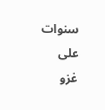سنوات على غزو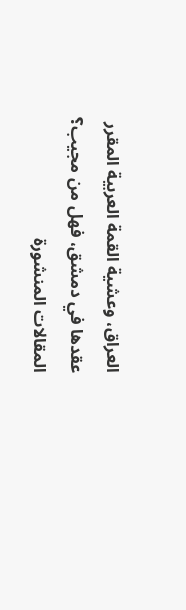العراق، وعشية القمة العربية المقرر عقدها في دمشق، فهل من مجيب؟
المقالات المنشورة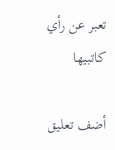تعبر عن رأي كاتبيها

أضف تعليق